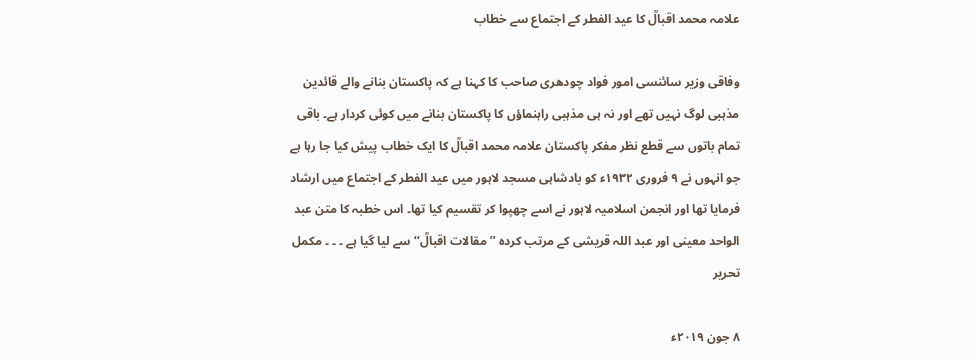علامہ محمد اقبالؒ کا عید الفطر کے اجتماع سے خطاب

وفاقی وزیر سائنسی امور فواد چودھری صاحب کا کہنا ہے کہ پاکستان بنانے والے قائدین مذہبی لوگ نہیں تھے اور نہ ہی مذہبی راہنماؤں کا پاکستان بنانے میں کوئی کردار ہے۔ باقی تمام باتوں سے قطع نظر مفکر پاکستان علامہ محمد اقبالؒ کا ایک خطاب پیش کیا جا رہا ہے جو انہوں نے ۹ فروری ۱۹۳۲ء کو بادشاہی مسجد لاہور میں عید الفطر کے اجتماع میں ارشاد فرمایا تھا اور انجمن اسلامیہ لاہور نے اسے چھپوا کر تقسیم کیا تھا۔ اس خطبہ کا متن عبد الواحد معینی اور عبد اللہ قریشی کے مرتب کردہ ’’مقالات اقبالؒ‘‘ سے لیا گیا ہے ۔ ۔ ۔ مکمل تحریر

۸ جون ۲۰۱۹ء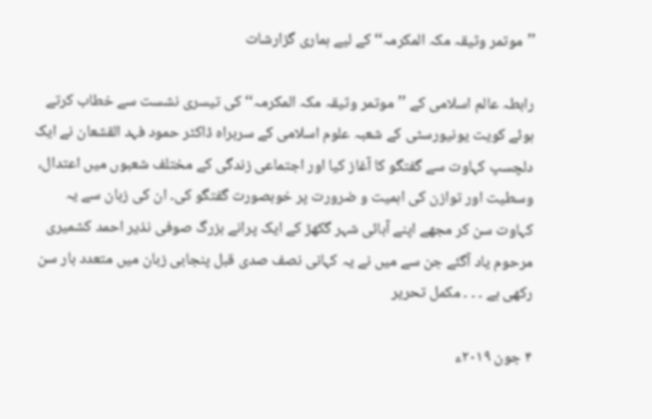’’موتمر وثیقہ مکہ المکرمہ‘‘ کے لیے ہماری گزارشات

رابطہ عالم اسلامی کے ’’موتمر وثیقہ مکہ المکرمہ‘‘ کی تیسری نشست سے خطاب کرتے ہوئے کویت یونیورسٹی کے شعبہ علوم اسلامی کے سربراہ ڈاکٹر حمود فہد القشعان نے ایک دلچسپ کہاوت سے گفتگو کا آغاز کیا اور اجتماعی زندگی کے مختلف شعبوں میں اعتدال، وسطیت اور توازن کی اہمیت و ضرورت پر خوبصورت گفتگو کی۔ ان کی زبان سے یہ کہاوت سن کر مجھے اپنے آبائی شہر گکھڑ کے ایک پرانے بزرگ صوفی نذیر احمد کشمیری مرحوم یاد آگئے جن سے میں نے یہ کہانی نصف صدی قبل پنجابی زبان میں متعدد بار سن رکھی ہے ۔ ۔ ۔ مکمل تحریر

۴ جون ۲۰۱۹ء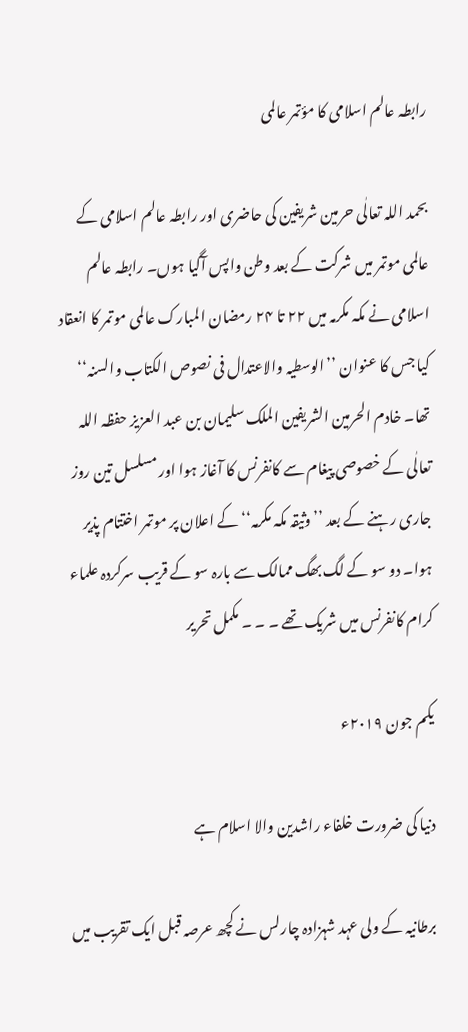رابطہ عالم اسلامی کا مؤتمر عالمی

بحمد اللہ تعالٰی حرمین شریفین کی حاضری اور رابطہ عالم اسلامی کے عالمی موتمر میں شرکت کے بعد وطن واپس آگیا ہوں۔ رابطہ عالم اسلامی نے مکہ مکرمہ میں ۲۲ تا ۲۴ رمضان المبارک عالمی موتمر کا انعقاد کیا جس کا عنوان ’’الوسطیہ والاعتدال فی نصوص الکتاب والسنہ‘‘ تھا۔ خادم الحرمین الشریفین الملک سلیمان بن عبد العزیز حفظہ اللہ تعالٰی کے خصوصی پیغام سے کانفرنس کا آغاز ہوا اور مسلسل تین روز جاری رہنے کے بعد ’’وثیقہ مکہ مکرمہ‘‘ کے اعلان پر موتمر اختتام پذیر ہوا۔ دو سو کے لگ بھگ ممالک سے بارہ سو کے قریب سرکردہ علماء کرام کانفرنس میں شریک تھے ۔ ۔ ۔ مکمل تحریر

یکم جون ۲۰۱۹ء

دنیا کی ضرورت خلفاء راشدین والا اسلام ہے

برطانیہ کے ولی عہد شہزادہ چارلس نے کچھ عرصہ قبل ایک تقریب میں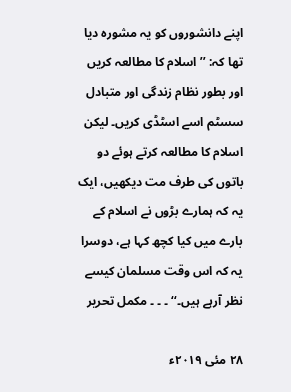اپنے دانشوروں کو یہ مشورہ دیا تھا کہ: ’’اسلام کا مطالعہ کریں اور بطور نظام زندگی اور متبادل سسٹم اسے اسٹڈی کریں۔ لیکن اسلام کا مطالعہ کرتے ہوئے دو باتوں کی طرف مت دیکھیں، ایک یہ کہ ہمارے بڑوں نے اسلام کے بارے میں کیا کچھ کہا ہے، دوسرا یہ کہ اس وقت مسلمان کیسے نظر آرہے ہیں۔‘‘ ۔ ۔ ۔ مکمل تحریر

۲۸ مئی ۲۰۱۹ء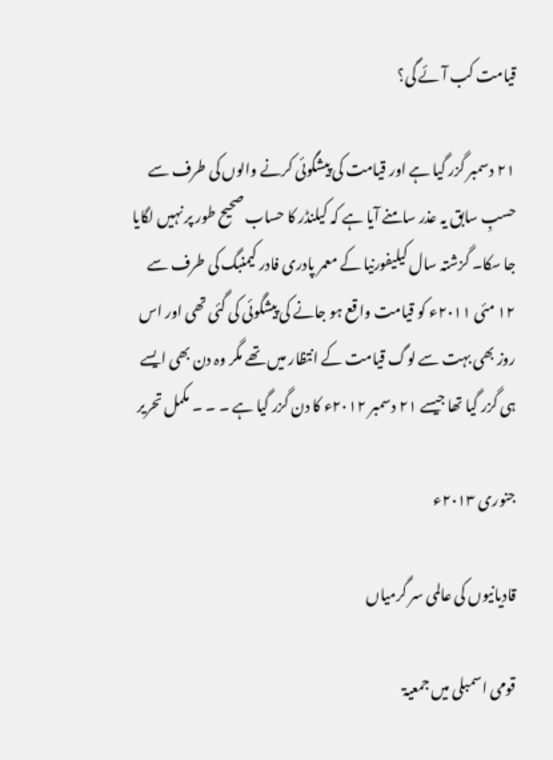قیامت کب آئے گی؟

۲۱ دسمبر گزر گیا ہے اور قیامت کی پیشگوئی کرنے والوں کی طرف سے حسبِ سابق یہ عذر سامنے آیا ہے کہ کیلنڈر کا حساب صحیح طور پر نہیں لگایا جا سکا۔ گزشتہ سال کیلیفورنیا کے معمر پادری فادر کیمنبگ کی طرف سے ۱۲ مئی ۲۰۱۱ء کو قیامت واقع ہو جانے کی پیشگوئی کی گئی تھی اور اس روز بھی بہت سے لوگ قیامت کے انتظار میں تھے مگر وہ دن بھی ایسے ہی گزر گیا تھا جیسے ۲۱ دسمبر ۲۰۱۲ء کا دن گزر گیا ہے ۔ ۔ ۔ مکمل تحریر

جنوری ۲۰۱۳ء

قادیانیوں کی عالمی سر گرمیاں

قومی اسمبلی میں جمعیۃ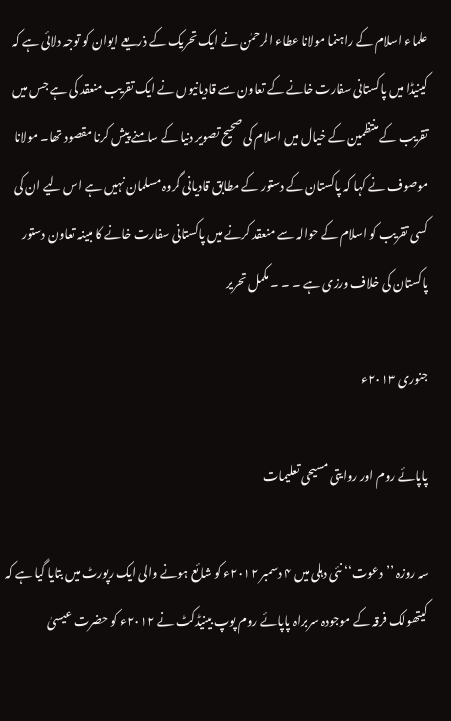علماء اسلام کے راہنما مولانا عطاء الرحمٰن نے ایک تحریک کے ذریعے ایوان کو توجہ دلائی ہے کہ کینیڈا میں پاکستانی سفارت خانے کے تعاون سے قادیانیوں نے ایک تقریب منعقد کی ہے جس میں تقریب کے منتظمین کے خیال میں اسلام کی صحیح تصویر دنیا کے سامنے پیش کرنا مقصود تھا۔ مولانا موصوف نے کہا کہ پاکستان کے دستور کے مطابق قادیانی گروہ مسلمان نہیں ہے اس لیے ان کی کسی تقریب کو اسلام کے حوالہ سے منعقد کرنے میں پاکستانی سفارت خانے کا مبینہ تعاون دستور پاکستان کی خلاف ورزی ہے ۔ ۔ ۔ مکمل تحریر

جنوری ۲۰۱۳ء

پاپائے روم اور روایتی مسیحی تعلیمات

سہ روزہ ’’دعوت‘‘ نئی دہلی میں ۴ دسمبر ۲۰۱۲ء کو شائع ہونے والی ایک رپورٹ میں بتایا گیا ہے کہ کیتھولک فرقہ کے موجودہ سربراہ پاپائے روم پوپ بینیڈکٹ نے ۲۰۱۲ء کو حضرت عیسیٰ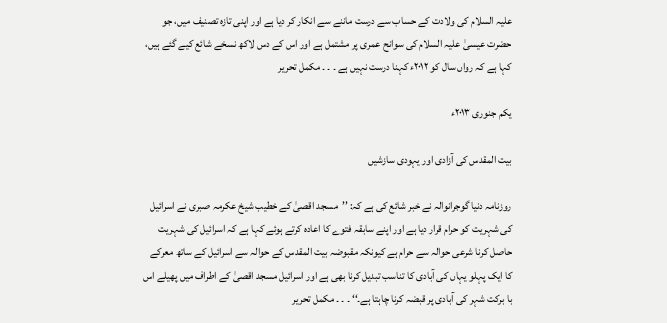علیہ السلام کی ولادت کے حساب سے درست ماننے سے انکار کر دیا ہے اور اپنی تازہ تصنیف میں، جو حضرت عیسیٰ علیہ السلام کی سوانح عمری پر مشتمل ہے اور اس کے دس لاکھ نسخے شائع کیے گئے ہیں، کہا ہے کہ رواں سال کو ۲۰۱۲ء کہنا درست نہیں ہے ۔ ۔ ۔ مکمل تحریر

یکم جنوری ۲۰۱۳ء

بیت المقدس کی آزادی اور یہودی سازشیں

روزنامہ دنیا گوجرانوالہ نے خبر شائع کی ہے کہ: ’’مسجد اقصیٰ کے خطیب شیخ عکرمہ صبری نے اسرائیل کی شہریت کو حرام قرار دیا ہے اور اپنے سابقہ فتوے کا اعادہ کرتے ہوئے کہا ہے کہ اسرائیل کی شہریت حاصل کرنا شرعی حوالہ سے حرام ہے کیونکہ مقبوضہ بیت المقدس کے حوالہ سے اسرائیل کے ساتھ معرکے کا ایک پہلو یہاں کی آبادی کا تناسب تبدیل کرنا بھی ہے اور اسرائیل مسجد اقصیٰ کے اطراف میں پھیلے اس با برکت شہر کی آبادی پر قبضہ کرنا چاہتا ہے۔‘‘ ۔ ۔ ۔ مکمل تحریر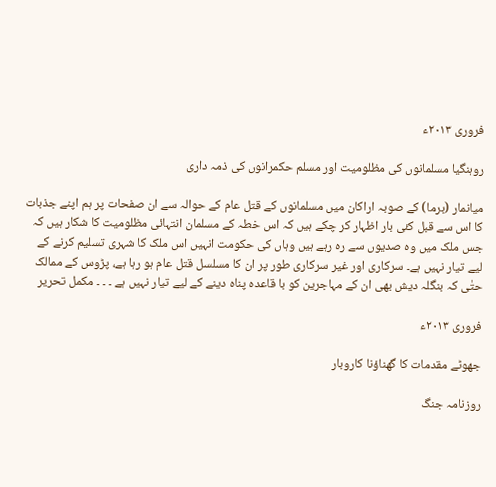فروری ۲۰۱۳ء

روہنگیا مسلمانوں کی مظلومیت اور مسلم حکمرانوں کی ذمہ داری

میانمار (برما) کے صوبہ اراکان میں مسلمانوں کے قتل عام کے حوالہ سے ان صفحات پر ہم اپنے جذبات کا اس سے قبل کئی بار اظہار کر چکے ہیں کہ اس خطہ کے مسلمان انتہائی مظلومیت کا شکار ہیں کہ جس ملک میں وہ صدیوں سے رہ رہے ہیں وہاں کی حکومت انہیں اس ملک کا شہری تسلیم کرنے کے لیے تیار نہیں ہے۔ سرکاری اور غیر سرکاری طور پر ان کا مسلسل قتل عام ہو رہا ہے، پڑوس کے ممالک حتٰی کہ بنگلہ دیش بھی ان کے مہاجرین کو با قاعدہ پناہ دینے کے لیے تیار نہیں ہے ۔ ۔ ۔ مکمل تحریر

فروری ۲۰۱۳ء

جھوٹے مقدمات کا گھناؤنا کاروبار

روزنامہ جنگ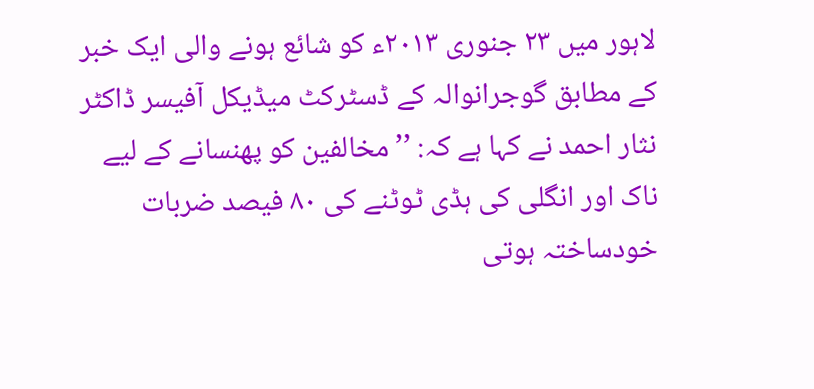لاہور میں ۲۳ جنوری ۲۰۱۳ء کو شائع ہونے والی ایک خبر کے مطابق گوجرانوالہ کے ڈسٹرکٹ میڈیکل آفیسر ڈاکٹر نثار احمد نے کہا ہے کہ: ’’مخالفین کو پھنسانے کے لیے ناک اور انگلی کی ہڈی ٹوٹنے کی ۸۰ فیصد ضربات خودساختہ ہوتی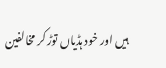ہیں اور خود ہڈیاں توڑ کر مخالفین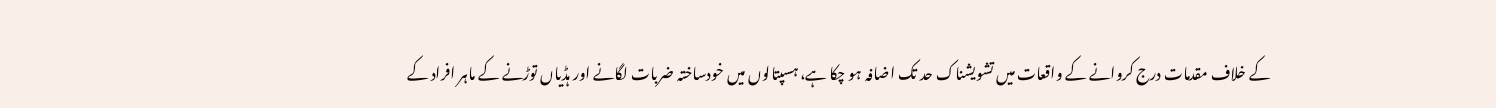کے خلاف مقدمات درج کروانے کے واقعات میں تشویشناک حد تک اضافہ ہو چکا ہے، ہسپتالوں میں خودساختہ ضربات لگانے اور ہڈیاں توڑنے کے ماہر افراد کے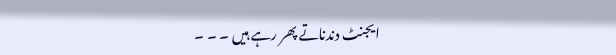ایجنٹ دندناتے پھر رہے ہیں ۔ ۔ ۔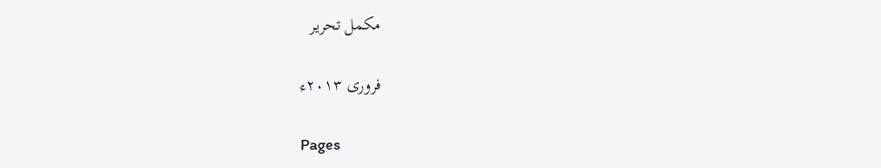مکمل تحریر

فروری ۲۰۱۳ء

Pages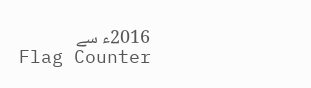2016ء سے
Flag Counter